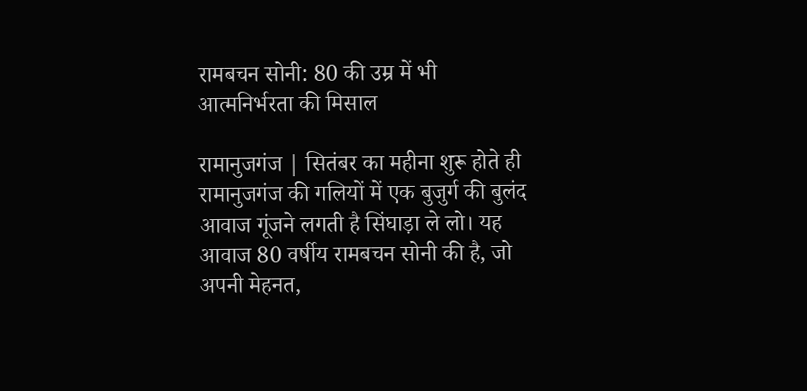रामबचन सोनी: 80 की उम्र में भी आत्मनिर्भरता की मिसाल

रामानुजगंज | सितंबर का महीना शुरू होते ही रामानुजगंज की गलियों में एक बुजुर्ग की बुलंद आवाज गूंजने लगती है सिंघाड़ा ले लो। यह आवाज 80 वर्षीय रामबचन सोनी की है, जो अपनी मेहनत,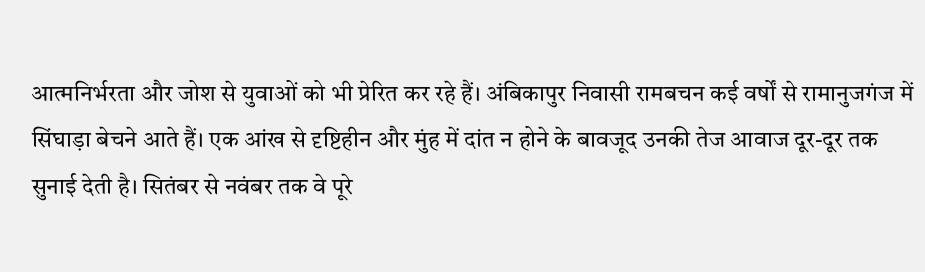आत्मनिर्भरता और जोश से युवाओं को भी प्रेरित कर रहे हैं। अंबिकापुर निवासी रामबचन कई वर्षों से रामानुजगंज में सिंघाड़ा बेचने आते हैं। एक आंख से दृष्टिहीन और मुंह में दांत न होने के बावजूद उनकी तेज आवाज दूर-दूर तक सुनाई देती है। सितंबर से नवंबर तक वे पूरे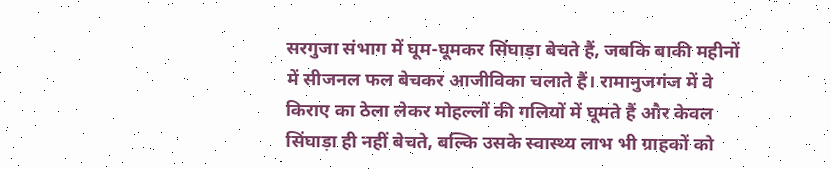सरगुजा संभाग में घूम-घूमकर सिंघाड़ा बेचते हैं, जबकि बाकी महीनों में सीजनल फल बेचकर आजीविका चलाते हैं। रामानुजगंज में वे किराए का ठेला लेकर मोहल्लों की गलियों में घूमते हैं और केवल सिंघाड़ा ही नहीं बेचते, बल्कि उसके स्वास्थ्य लाभ भी ग्राहकों को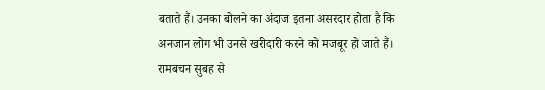बताते हैं। उनका बोलने का अंदाज इतना असरदार होता है कि अनजान लोग भी उनसे खरीदारी करने को मजबूर हो जाते हैं। रामबचन सुबह से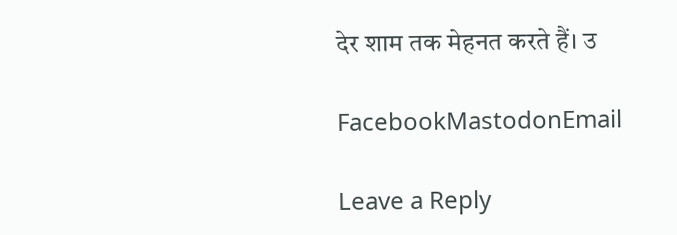देर शाम तक मेहनत करते हैं। उ

FacebookMastodonEmail

Leave a Reply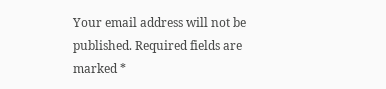Your email address will not be published. Required fields are marked *